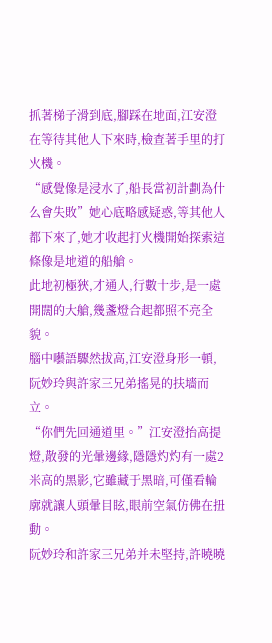抓著梯子滑到底,腳踩在地面,江安澄在等待其他人下來時,檢查著手里的打火機。
“感覺像是浸水了,船長當初計劃為什么會失敗”她心底略感疑惑,等其他人都下來了,她才收起打火機開始探索這條像是地道的船艙。
此地初極狹,才通人,行數十步,是一處開闊的大艙,幾盞燈合起都照不亮全貌。
腦中囈語驟然拔高,江安澄身形一頓,阮妙玲與許家三兄弟搖晃的扶墻而立。
“你們先回通道里。”江安澄抬高提燈,散發的光暈邊緣,隱隱灼灼有一處2米高的黑影,它雖藏于黑暗,可僅看輪廓就讓人頭暈目眩,眼前空氣仿佛在扭動。
阮妙玲和許家三兄弟并未堅持,許曉曉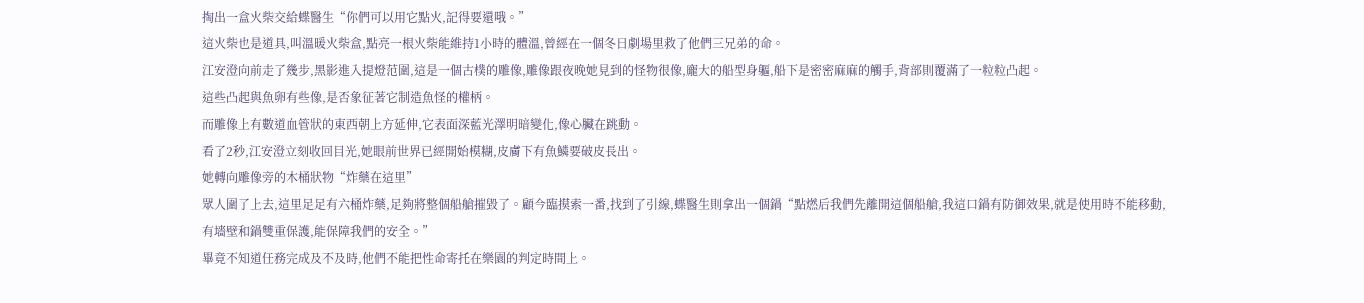掏出一盒火柴交給蝶醫生“你們可以用它點火,記得要還哦。”
這火柴也是道具,叫溫暖火柴盒,點亮一根火柴能維持1小時的體溫,曾經在一個冬日劇場里救了他們三兄弟的命。
江安澄向前走了幾步,黑影進入提燈范圍,這是一個古樸的雕像,雕像跟夜晚她見到的怪物很像,龐大的船型身軀,船下是密密麻麻的觸手,背部則覆滿了一粒粒凸起。
這些凸起與魚卵有些像,是否象征著它制造魚怪的權柄。
而雕像上有數道血管狀的東西朝上方延伸,它表面深藍光澤明暗變化,像心臟在跳動。
看了2秒,江安澄立刻收回目光,她眼前世界已經開始模糊,皮膚下有魚鱗要破皮長出。
她轉向雕像旁的木桶狀物“炸藥在這里”
眾人圍了上去,這里足足有六桶炸藥,足夠將整個船艙摧毀了。顧今臨摸索一番,找到了引線,蝶醫生則拿出一個鍋“點燃后我們先離開這個船艙,我這口鍋有防御效果,就是使用時不能移動,有墻壁和鍋雙重保護,能保障我們的安全。”
畢竟不知道任務完成及不及時,他們不能把性命寄托在樂園的判定時間上。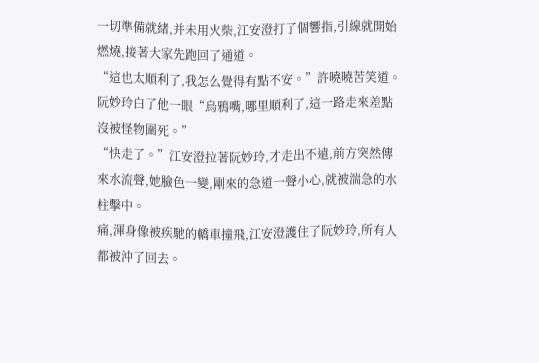一切準備就緒,并未用火柴,江安澄打了個響指,引線就開始燃燒,接著大家先跑回了通道。
“這也太順利了,我怎么覺得有點不安。”許曉曉苦笑道。
阮妙玲白了他一眼“烏鴉嘴,哪里順利了,這一路走來差點沒被怪物圍死。”
“快走了。”江安澄拉著阮妙玲,才走出不遠,前方突然傳來水流聲,她臉色一變,剛來的急道一聲小心,就被湍急的水柱擊中。
痛,渾身像被疾馳的轎車撞飛,江安澄護住了阮妙玲,所有人都被沖了回去。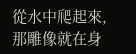從水中爬起來,那雕像就在身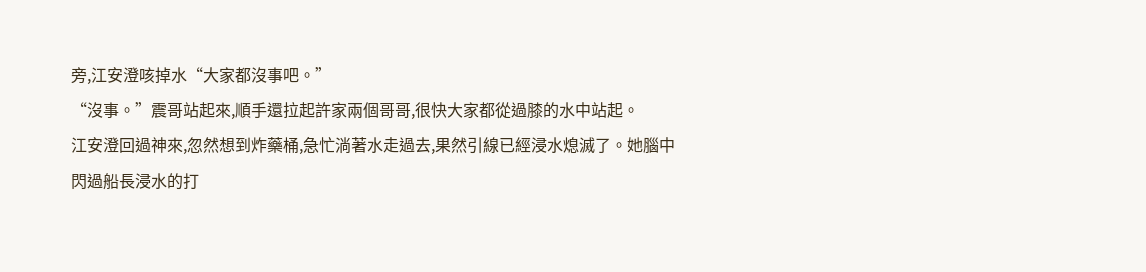旁,江安澄咳掉水“大家都沒事吧。”
“沒事。”震哥站起來,順手還拉起許家兩個哥哥,很快大家都從過膝的水中站起。
江安澄回過神來,忽然想到炸藥桶,急忙淌著水走過去,果然引線已經浸水熄滅了。她腦中閃過船長浸水的打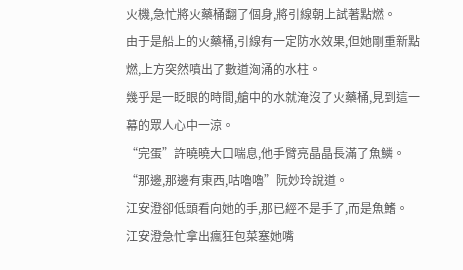火機,急忙將火藥桶翻了個身,將引線朝上試著點燃。
由于是船上的火藥桶,引線有一定防水效果,但她剛重新點燃,上方突然噴出了數道洶涌的水柱。
幾乎是一眨眼的時間,艙中的水就淹沒了火藥桶,見到這一幕的眾人心中一涼。
“完蛋”許曉曉大口喘息,他手臂亮晶晶長滿了魚鱗。
“那邊,那邊有東西,咕嚕嚕”阮妙玲說道。
江安澄卻低頭看向她的手,那已經不是手了,而是魚鰭。
江安澄急忙拿出瘋狂包菜塞她嘴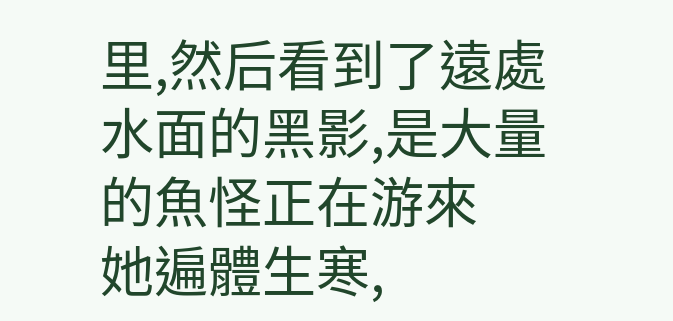里,然后看到了遠處水面的黑影,是大量的魚怪正在游來
她遍體生寒,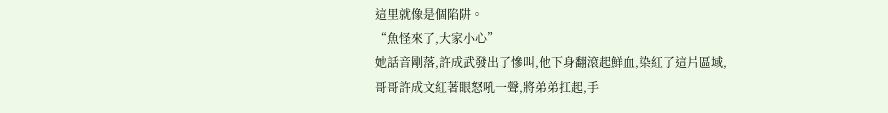這里就像是個陷阱。
“魚怪來了,大家小心”
她話音剛落,許成武發出了慘叫,他下身翻滾起鮮血,染紅了這片區域,哥哥許成文紅著眼怒吼一聲,將弟弟扛起,手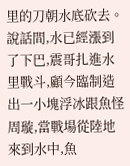里的刀朝水底砍去。
說話間,水已經漲到了下巴,震哥扎進水里戰斗,顧今臨制造出一小塊浮冰跟魚怪周璇,當戰場從陸地來到水中,魚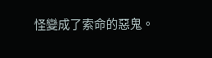怪變成了索命的惡鬼。